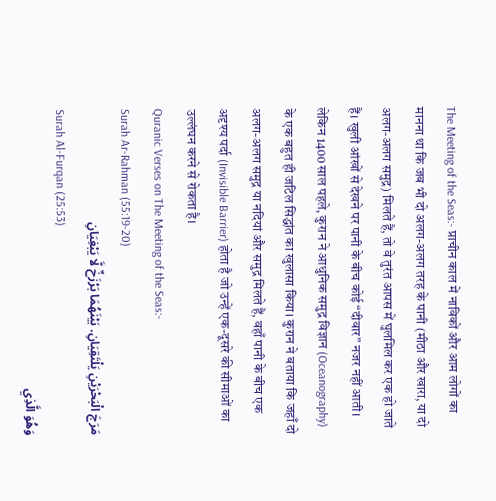The Meeting of the Seas:- प्राचीन काल में नाविकों और आम लोगों का मानना था कि जब भी दो अलग-अलग तरह के पानी (मीठा और खारा, या दो अलग-अलग समुद्र) मिलते हैं, तो वे तुरंत आपस में घुलमिल कर एक हो जाते हैं। खुली आंखों से देखने पर पानी के बीच कोई “दीवार” नजर नहीं आती। लेकिन 1400 साल पहले, कुरान ने आधुनिक समुद्र विज्ञान (Oceanography) के एक बहुत ही जटिल सिद्धांत का खुलासा किया। कुरान ने बताया कि जहाँ दो अलग-अलग समुद्र या नदियां और समुद्र मिलते हैं, वहाँ पानी के बीच एक अदृश्य पर्दा (Invisible Barrier) होता है जो उन्हें एक-दूसरे की सीमाओं का उल्लंघन करने से रोकता है।
Quranic Verses on The Meeting of the Seas:-
Surah Ar-Rahman (55:19-20)
مَرَجَ الْبَحْرَيْنِ يَلْتَقِيَانِ. بَيْنَهُمَا بَرْزَخٌ لَّا يَبْغِيَانِ
Surah Al-Furqan (25:53)
وَهُوَ الَّذِي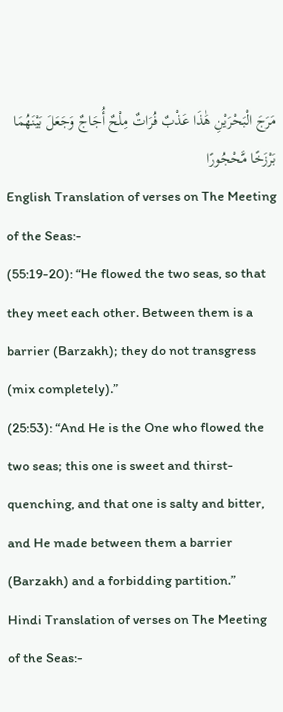مَرَجَ الْبَحْرَيْنِ هَٰذَا عَذْبٌ فُرَاتٌ مِلْحٌ أُجَاجٌ وَجَعَلَ بَيْنَهُمَا بَرْزَخًا مَّحْجُورًا
English Translation of verses on The Meeting of the Seas:-
(55:19-20): “He flowed the two seas, so that they meet each other. Between them is a barrier (Barzakh); they do not transgress (mix completely).”
(25:53): “And He is the One who flowed the two seas; this one is sweet and thirst-quenching, and that one is salty and bitter, and He made between them a barrier (Barzakh) and a forbidding partition.”
Hindi Translation of verses on The Meeting of the Seas:-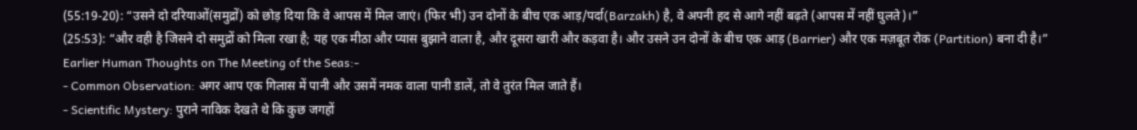(55:19-20): “उसने दो दरियाओं(समुद्रों) को छोड़ दिया कि वे आपस में मिल जाएं। (फिर भी) उन दोनों के बीच एक आड़/पर्दा(Barzakh) है, वे अपनी हद से आगे नहीं बढ़ते (आपस में नहीं घुलते)।”
(25:53): “और वही है जिसने दो समुद्रों को मिला रखा है; यह एक मीठा और प्यास बुझाने वाला है, और दूसरा खारी और कड़वा है। और उसने उन दोनों के बीच एक आड़ (Barrier) और एक मज़बूत रोक (Partition) बना दी है।”
Earlier Human Thoughts on The Meeting of the Seas:-
- Common Observation: अगर आप एक गिलास में पानी और उसमें नमक वाला पानी डालें, तो वे तुरंत मिल जाते हैं।
- Scientific Mystery: पुराने नाविक देखते थे कि कुछ जगहों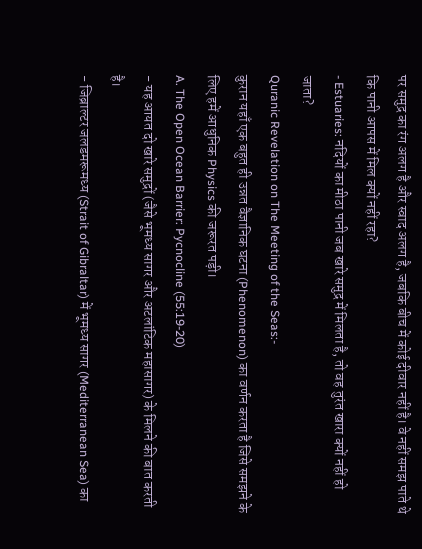पर समुद्र का रंग अलग है और स्वाद अलग है, जबकि बीच में कोई दीवार नहीं है। वे नहीं समझ पाते थे कि पानी आपस में मिल क्यों नहीं रहा?
- Estuaries: नदियों का मीठा पानी जब खारे समुद्र में मिलता है, तो वह तुरंत खारा क्यों नहीं हो जाता?
Quranic Revelation on The Meeting of the Seas:-
कुरान यहाँ एक बहुत ही उन्नत वैज्ञानिक घटना (Phenomenon) का वर्णन करता है जिसे समझने के लिए हमें आधुनिक Physics की जरूरत पड़ी।
A. The Open Ocean Barrier: Pycnocline (55:19-20)
- यह आयत दो खारे समुद्रों (जैसे भूमध्य सागर और अटलांटिक महासागर) के मिलने की बात करती है।
- जिब्राल्टर जलडमरूमध्य (Strait of Gibraltar) में भूमध्य सागर (Mediterranean Sea) का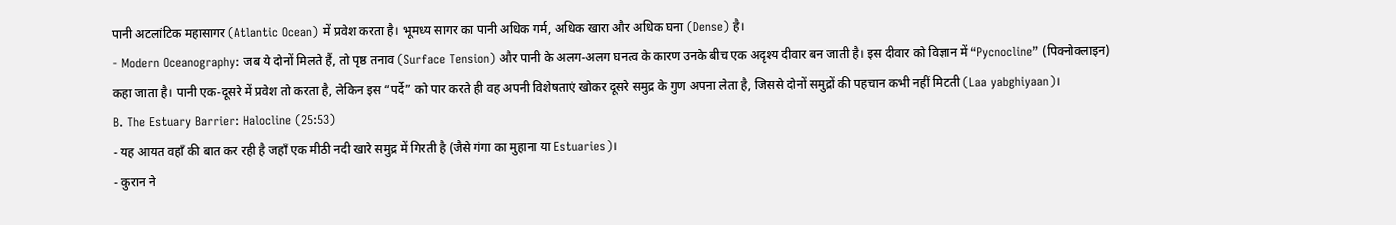पानी अटलांटिक महासागर (Atlantic Ocean) में प्रवेश करता है। भूमध्य सागर का पानी अधिक गर्म, अधिक खारा और अधिक घना (Dense) है।
- Modern Oceanography: जब ये दोनों मिलते हैं, तो पृष्ठ तनाव (Surface Tension) और पानी के अलग-अलग घनत्व के कारण उनके बीच एक अदृश्य दीवार बन जाती है। इस दीवार को विज्ञान में “Pycnocline” (पिक्नोक्लाइन) कहा जाता है। पानी एक-दूसरे में प्रवेश तो करता है, लेकिन इस “पर्दे” को पार करते ही वह अपनी विशेषताएं खोकर दूसरे समुद्र के गुण अपना लेता है, जिससे दोनों समुद्रों की पहचान कभी नहीं मिटती (Laa yabghiyaan)।
B. The Estuary Barrier: Halocline (25:53)
- यह आयत वहाँ की बात कर रही है जहाँ एक मीठी नदी खारे समुद्र में गिरती है (जैसे गंगा का मुहाना या Estuaries)।
- कुरान ने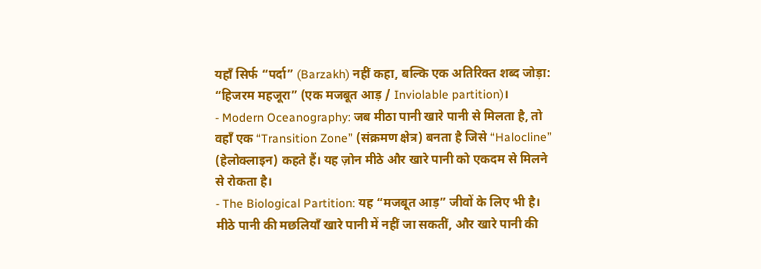यहाँ सिर्फ “पर्दा” (Barzakh) नहीं कहा, बल्कि एक अतिरिक्त शब्द जोड़ा: “हिजरम महजूरा” (एक मजबूत आड़ / Inviolable partition)।
- Modern Oceanography: जब मीठा पानी खारे पानी से मिलता है, तो वहाँ एक “Transition Zone” (संक्रमण क्षेत्र) बनता है जिसे “Halocline” (हेलोक्लाइन) कहते हैं। यह ज़ोन मीठे और खारे पानी को एकदम से मिलने से रोकता है।
- The Biological Partition: यह “मजबूत आड़” जीवों के लिए भी है। मीठे पानी की मछलियाँ खारे पानी में नहीं जा सकतीं, और खारे पानी की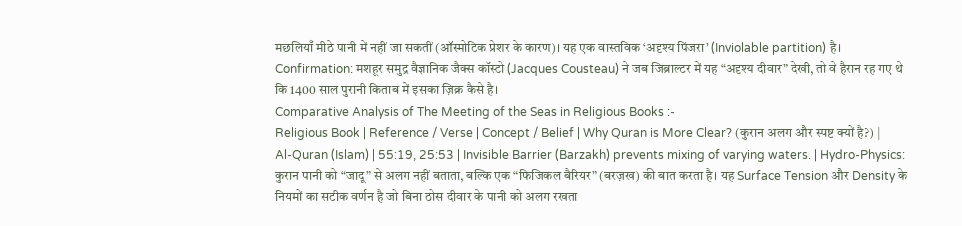मछलियाँ मीठे पानी में नहीं जा सकतीं (ऑस्मोटिक प्रेशर के कारण)। यह एक वास्तविक ‘अदृश्य पिंजरा’ (Inviolable partition) है।
Confirmation: मशहूर समुद्र वैज्ञानिक जैक्स कॉस्टो (Jacques Cousteau) ने जब जिब्राल्टर में यह “अदृश्य दीवार” देखी, तो वे हैरान रह गए थे कि 1400 साल पुरानी किताब में इसका ज़िक्र कैसे है।
Comparative Analysis of The Meeting of the Seas in Religious Books :-
Religious Book | Reference / Verse | Concept / Belief | Why Quran is More Clear? (कुरान अलग और स्पष्ट क्यों है?) |
Al-Quran (Islam) | 55:19, 25:53 | Invisible Barrier (Barzakh) prevents mixing of varying waters. | Hydro-Physics: कुरान पानी को “जादू” से अलग नहीं बताता, बल्कि एक “फिजिकल बैरियर” (बरज़ख) की बात करता है। यह Surface Tension और Density के नियमों का सटीक वर्णन है जो बिना ठोस दीवार के पानी को अलग रखता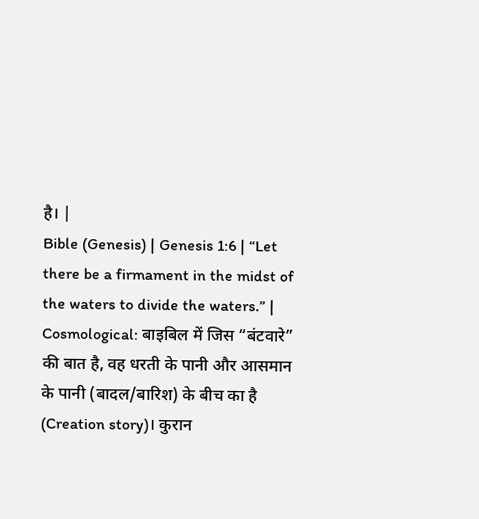है। |
Bible (Genesis) | Genesis 1:6 | “Let there be a firmament in the midst of the waters to divide the waters.” | Cosmological: बाइबिल में जिस “बंटवारे” की बात है, वह धरती के पानी और आसमान के पानी (बादल/बारिश) के बीच का है (Creation story)। कुरान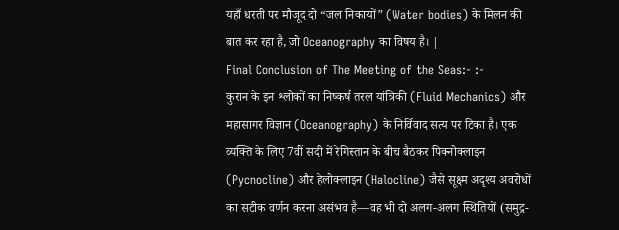यहाँ धरती पर मौजूद दो “जल निकायों” (Water bodies) के मिलन की बात कर रहा है, जो Oceanography का विषय है। |
Final Conclusion of The Meeting of the Seas:- :-
कुरान के इन श्लोकों का निष्कर्ष तरल यांत्रिकी (Fluid Mechanics) और महासागर विज्ञान (Oceanography) के निर्विवाद सत्य पर टिका है। एक व्यक्ति के लिए 7वीं सदी में रेगिस्तान के बीच बैठकर पिक्नोक्लाइन (Pycnocline) और हेलोक्लाइन (Halocline) जैसे सूक्ष्म अदृश्य अवरोधों का सटीक वर्णन करना असंभव है—वह भी दो अलग-अलग स्थितियों (समुद्र-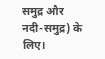समुद्र और नदी-समुद्र) के लिए।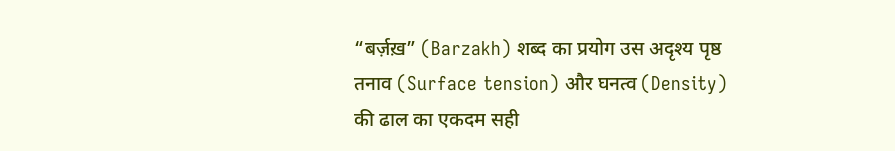“बर्ज़ख़” (Barzakh) शब्द का प्रयोग उस अदृश्य पृष्ठ तनाव (Surface tension) और घनत्व (Density) की ढाल का एकदम सही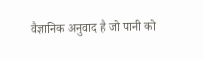वैज्ञानिक अनुवाद है जो पानी को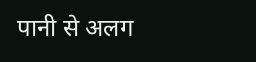पानी से अलग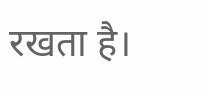रखता है।